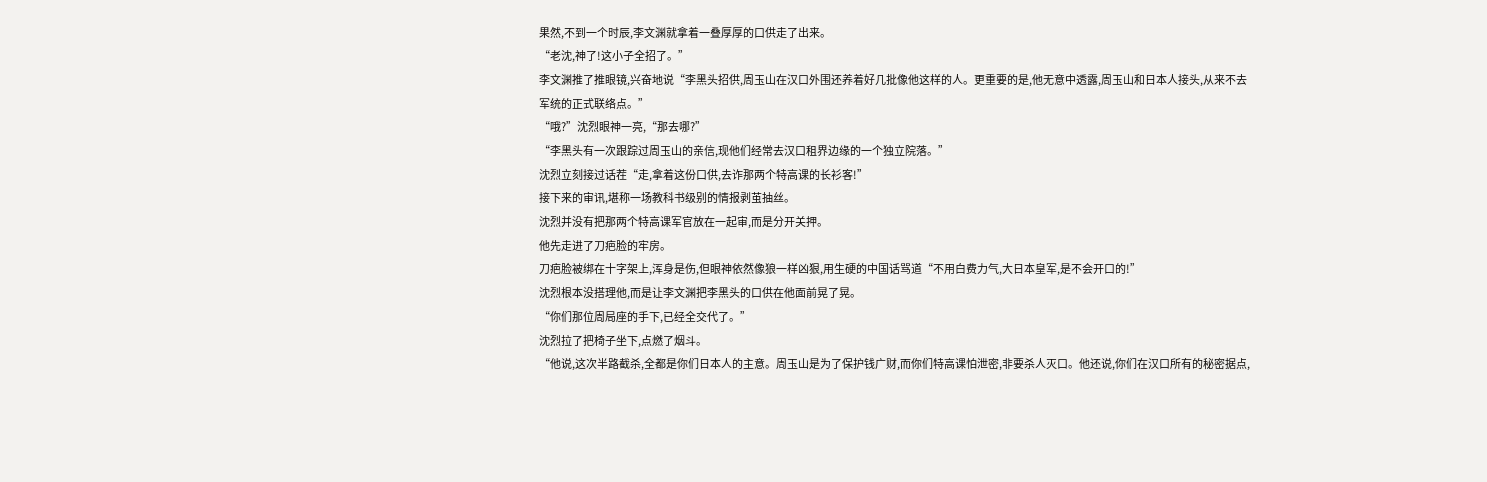果然,不到一个时辰,李文渊就拿着一叠厚厚的口供走了出来。
“老沈,神了!这小子全招了。”
李文渊推了推眼镜,兴奋地说“李黑头招供,周玉山在汉口外围还养着好几批像他这样的人。更重要的是,他无意中透露,周玉山和日本人接头,从来不去军统的正式联络点。”
“哦?”沈烈眼神一亮,“那去哪?”
“李黑头有一次跟踪过周玉山的亲信,现他们经常去汉口租界边缘的一个独立院落。”
沈烈立刻接过话茬“走,拿着这份口供,去诈那两个特高课的长衫客!”
接下来的审讯,堪称一场教科书级别的情报剥茧抽丝。
沈烈并没有把那两个特高课军官放在一起审,而是分开关押。
他先走进了刀疤脸的牢房。
刀疤脸被绑在十字架上,浑身是伤,但眼神依然像狼一样凶狠,用生硬的中国话骂道“不用白费力气,大日本皇军,是不会开口的!”
沈烈根本没搭理他,而是让李文渊把李黑头的口供在他面前晃了晃。
“你们那位周局座的手下,已经全交代了。”
沈烈拉了把椅子坐下,点燃了烟斗。
“他说,这次半路截杀,全都是你们日本人的主意。周玉山是为了保护钱广财,而你们特高课怕泄密,非要杀人灭口。他还说,你们在汉口所有的秘密据点,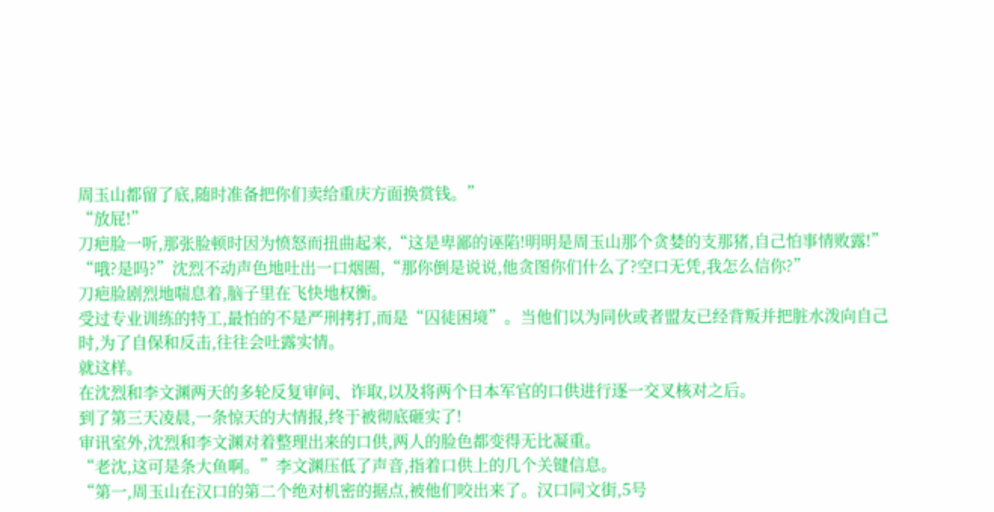周玉山都留了底,随时准备把你们卖给重庆方面换赏钱。”
“放屁!”
刀疤脸一听,那张脸顿时因为愤怒而扭曲起来,“这是卑鄙的诬陷!明明是周玉山那个贪婪的支那猪,自己怕事情败露!”
“哦?是吗?”沈烈不动声色地吐出一口烟圈,“那你倒是说说,他贪图你们什么了?空口无凭,我怎么信你?”
刀疤脸剧烈地喘息着,脑子里在飞快地权衡。
受过专业训练的特工,最怕的不是严刑拷打,而是“囚徒困境”。当他们以为同伙或者盟友已经背叛并把脏水泼向自己时,为了自保和反击,往往会吐露实情。
就这样。
在沈烈和李文渊两天的多轮反复审问、诈取,以及将两个日本军官的口供进行逐一交叉核对之后。
到了第三天凌晨,一条惊天的大情报,终于被彻底砸实了!
审讯室外,沈烈和李文渊对着整理出来的口供,两人的脸色都变得无比凝重。
“老沈,这可是条大鱼啊。”李文渊压低了声音,指着口供上的几个关键信息。
“第一,周玉山在汉口的第二个绝对机密的据点,被他们咬出来了。汉口同文街,5号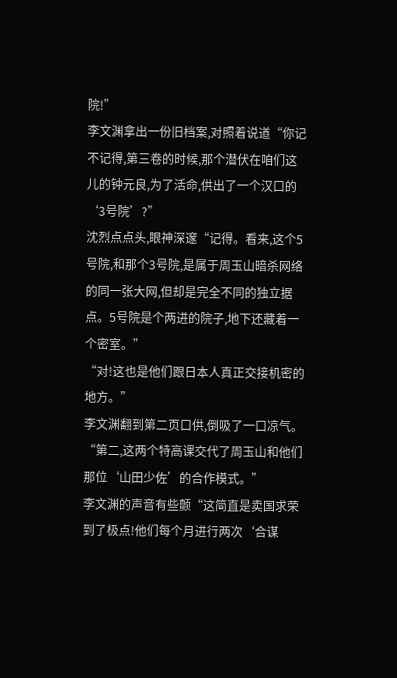院!”
李文渊拿出一份旧档案,对照着说道“你记不记得,第三卷的时候,那个潜伏在咱们这儿的钟元良,为了活命,供出了一个汉口的‘3号院’?”
沈烈点点头,眼神深邃“记得。看来,这个5号院,和那个3号院,是属于周玉山暗杀网络的同一张大网,但却是完全不同的独立据点。5号院是个两进的院子,地下还藏着一个密室。”
“对!这也是他们跟日本人真正交接机密的地方。”
李文渊翻到第二页口供,倒吸了一口凉气。
“第二,这两个特高课交代了周玉山和他们那位‘山田少佐’的合作模式。”
李文渊的声音有些颤“这简直是卖国求荣到了极点!他们每个月进行两次‘合谋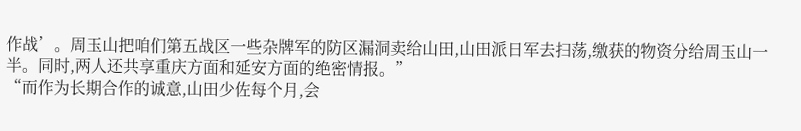作战’。周玉山把咱们第五战区一些杂牌军的防区漏洞卖给山田,山田派日军去扫荡,缴获的物资分给周玉山一半。同时,两人还共享重庆方面和延安方面的绝密情报。”
“而作为长期合作的诚意,山田少佐每个月,会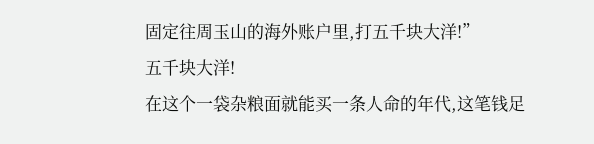固定往周玉山的海外账户里,打五千块大洋!”
五千块大洋!
在这个一袋杂粮面就能买一条人命的年代,这笔钱足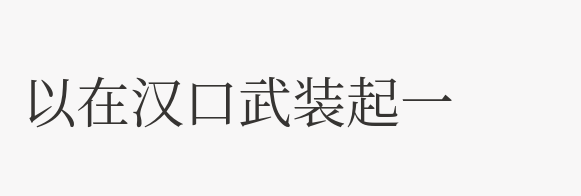以在汉口武装起一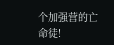个加强营的亡命徒!